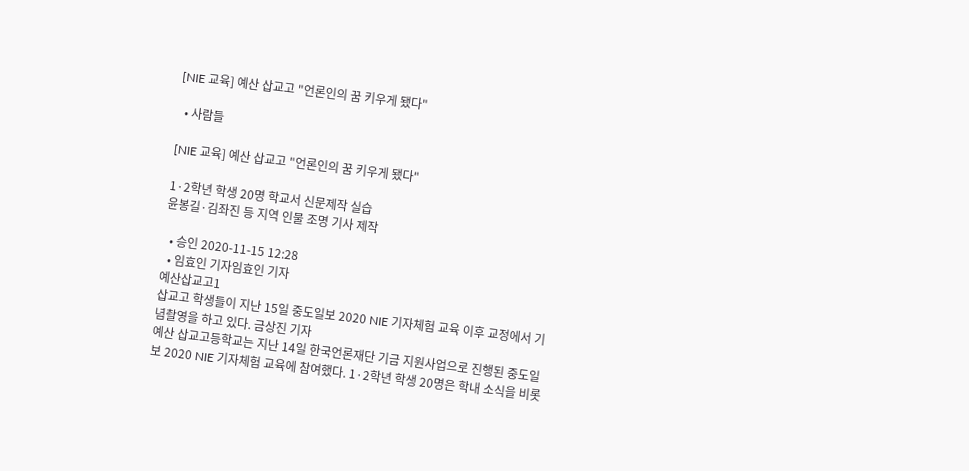[NIE 교육] 예산 삽교고 "언론인의 꿈 키우게 됐다"

  • 사람들

[NIE 교육] 예산 삽교고 "언론인의 꿈 키우게 됐다"

1·2학년 학생 20명 학교서 신문제작 실습
윤봉길·김좌진 등 지역 인물 조명 기사 제작

  • 승인 2020-11-15 12:28
  • 임효인 기자임효인 기자
예산삽교고1
삽교고 학생들이 지난 15일 중도일보 2020 NIE 기자체험 교육 이후 교정에서 기념촬영을 하고 있다. 금상진 기자
예산 삽교고등학교는 지난 14일 한국언론재단 기금 지원사업으로 진행된 중도일보 2020 NIE 기자체험 교육에 참여했다. 1·2학년 학생 20명은 학내 소식을 비롯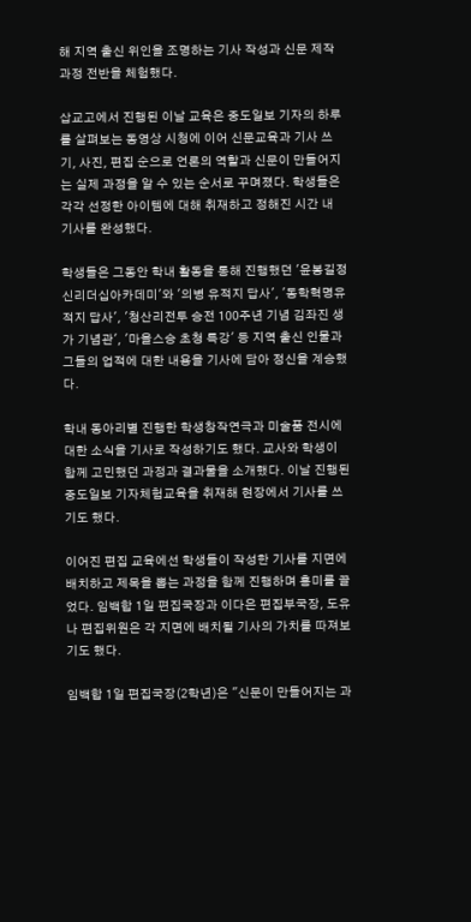해 지역 출신 위인을 조명하는 기사 작성과 신문 제작 과정 전반을 체험했다.

삽교고에서 진행된 이날 교육은 중도일보 기자의 하루를 살펴보는 동영상 시청에 이어 신문교육과 기사 쓰기, 사진, 편집 순으로 언론의 역할과 신문이 만들어지는 실제 과정을 알 수 있는 순서로 꾸며졌다. 학생들은 각각 선정한 아이템에 대해 취재하고 정해진 시간 내 기사를 완성했다.

학생들은 그동안 학내 활동을 통해 진행했던 '윤봉길정신리더십아카데미'와 '의병 유적지 답사', '동학혁명유적지 답사', '청산리전투 승전 100주년 기념 김좌진 생가 기념관', '마을스승 초청 특강' 등 지역 출신 인물과 그들의 업적에 대한 내용을 기사에 담아 정신을 계승했다.

학내 동아리별 진행한 학생창작연극과 미술품 전시에 대한 소식을 기사로 작성하기도 했다. 교사와 학생이 함께 고민했던 과정과 결과물을 소개했다. 이날 진행된 중도일보 기자체험교육을 취재해 현장에서 기사를 쓰기도 했다.

이어진 편집 교육에선 학생들이 작성한 기사를 지면에 배치하고 제목을 뽑는 과정을 함께 진행하며 흥미를 끌었다. 임백합 1일 편집국장과 이다은 편집부국장, 도유나 편집위원은 각 지면에 배치될 기사의 가치를 따져보기도 했다.

임백합 1일 편집국장(2학년)은 "신문이 만들어지는 과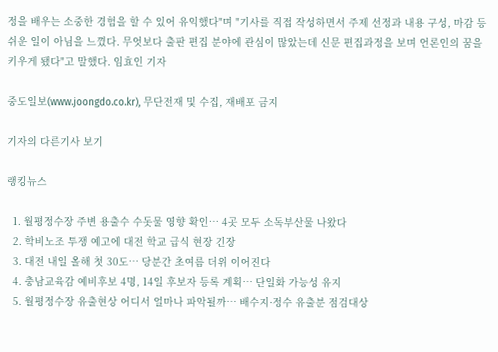정을 배우는 소중한 경험을 할 수 있어 유익했다"며 "기사를 직접 작성하면서 주제 선정과 내용 구성, 마감 등 쉬운 일이 아님을 느꼈다. 무엇보다 출판 편집 분야에 관심이 많았는데 신문 편집과정을 보며 언론인의 꿈을 키우게 됐다"고 말했다. 임효인 기자

중도일보(www.joongdo.co.kr), 무단전재 및 수집, 재배포 금지

기자의 다른기사 보기

랭킹뉴스

  1. 월평정수장 주변 용출수 수돗물 영향 확인… 4곳 모두 소독부산물 나왔다
  2. 학비노조 투쟁 예고에 대전 학교 급식 현장 긴장
  3. 대전 내일 올해 첫 30도… 당분간 초여름 더위 이어진다
  4. 충남교육감 예비후보 4명, 14일 후보자 등록 계획… 단일화 가능성 유지
  5. 월평정수장 유출현상 어디서 얼마나 파악될까… 배수지·정수 유출분 점검대상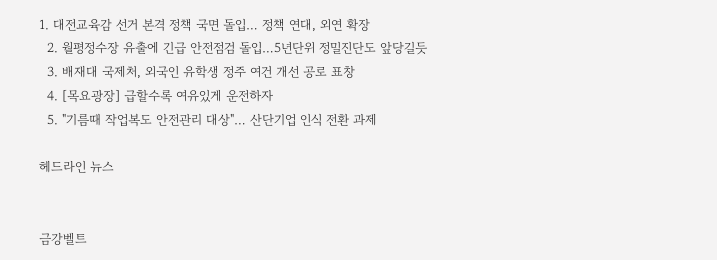1. 대전교육감 선거 본격 정책 국면 돌입… 정책 연대, 외연 확장
  2. 월평정수장 유출에 긴급 안전점검 돌입…5년단위 정밀진단도 앞당길듯
  3. 배재대 국제처, 외국인 유학생 정주 여건 개선 공로 표창
  4. [목요광장] 급할수록 여유있게 운전하자
  5. "기름때 작업복도 안전관리 대상"… 산단기업 인식 전환 과제

헤드라인 뉴스


금강벨트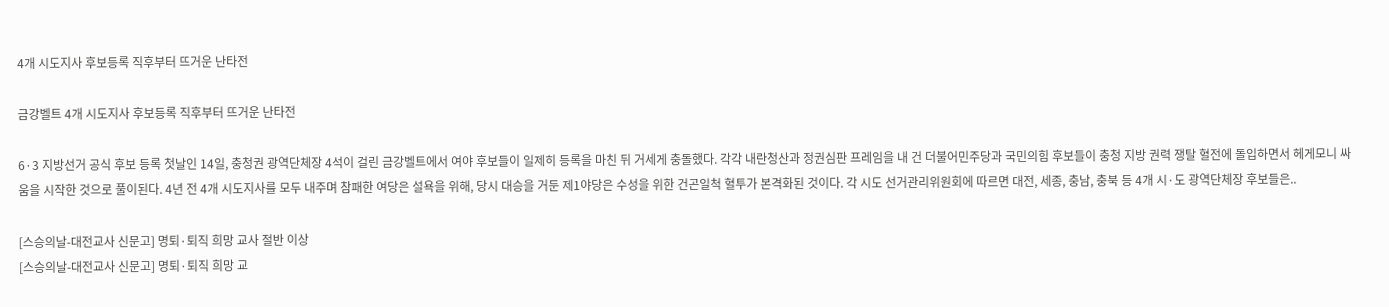4개 시도지사 후보등록 직후부터 뜨거운 난타전

금강벨트 4개 시도지사 후보등록 직후부터 뜨거운 난타전

6·3 지방선거 공식 후보 등록 첫날인 14일, 충청권 광역단체장 4석이 걸린 금강벨트에서 여야 후보들이 일제히 등록을 마친 뒤 거세게 충돌했다. 각각 내란청산과 정권심판 프레임을 내 건 더불어민주당과 국민의힘 후보들이 충청 지방 권력 쟁탈 혈전에 돌입하면서 헤게모니 싸움을 시작한 것으로 풀이된다. 4년 전 4개 시도지사를 모두 내주며 참패한 여당은 설욕을 위해, 당시 대승을 거둔 제1야당은 수성을 위한 건곤일척 혈투가 본격화된 것이다. 각 시도 선거관리위원회에 따르면 대전, 세종, 충남, 충북 등 4개 시·도 광역단체장 후보들은..

[스승의날-대전교사 신문고] 명퇴·퇴직 희망 교사 절반 이상
[스승의날-대전교사 신문고] 명퇴·퇴직 희망 교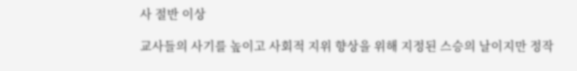사 절반 이상

교사들의 사기를 높이고 사회적 지위 향상을 위해 지정된 스승의 날이지만 정작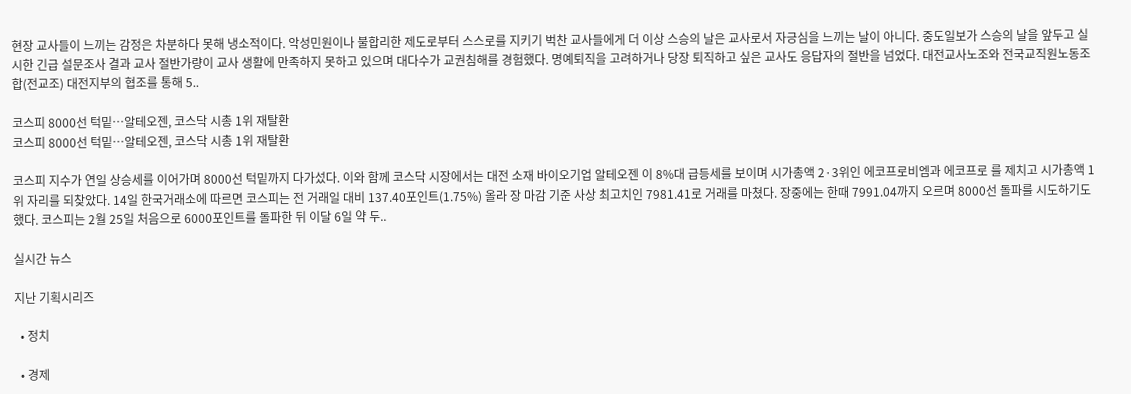현장 교사들이 느끼는 감정은 차분하다 못해 냉소적이다. 악성민원이나 불합리한 제도로부터 스스로를 지키기 벅찬 교사들에게 더 이상 스승의 날은 교사로서 자긍심을 느끼는 날이 아니다. 중도일보가 스승의 날을 앞두고 실시한 긴급 설문조사 결과 교사 절반가량이 교사 생활에 만족하지 못하고 있으며 대다수가 교권침해를 경험했다. 명예퇴직을 고려하거나 당장 퇴직하고 싶은 교사도 응답자의 절반을 넘었다. 대전교사노조와 전국교직원노동조합(전교조) 대전지부의 협조를 통해 5..

코스피 8000선 턱밑…알테오젠, 코스닥 시총 1위 재탈환
코스피 8000선 턱밑…알테오젠, 코스닥 시총 1위 재탈환

코스피 지수가 연일 상승세를 이어가며 8000선 턱밑까지 다가섰다. 이와 함께 코스닥 시장에서는 대전 소재 바이오기업 알테오젠 이 8%대 급등세를 보이며 시가총액 2·3위인 에코프로비엠과 에코프로 를 제치고 시가총액 1위 자리를 되찾았다. 14일 한국거래소에 따르면 코스피는 전 거래일 대비 137.40포인트(1.75%) 올라 장 마감 기준 사상 최고치인 7981.41로 거래를 마쳤다. 장중에는 한때 7991.04까지 오르며 8000선 돌파를 시도하기도 했다. 코스피는 2월 25일 처음으로 6000포인트를 돌파한 뒤 이달 6일 약 두..

실시간 뉴스

지난 기획시리즈

  • 정치

  • 경제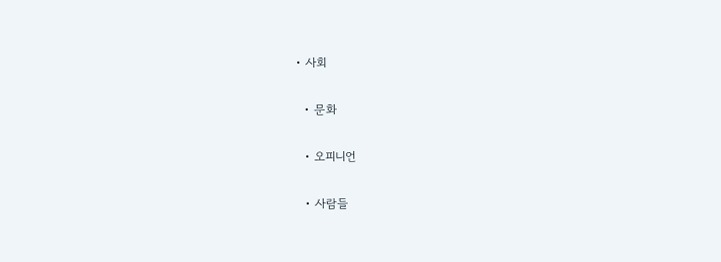• 사회

  • 문화

  • 오피니언

  • 사람들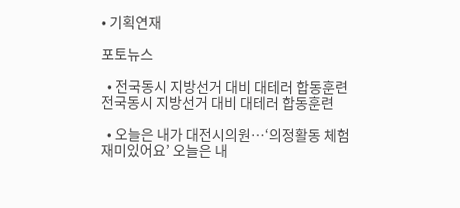• 기획연재

포토뉴스

  • 전국동시 지방선거 대비 대테러 합동훈련 전국동시 지방선거 대비 대테러 합동훈련

  • 오늘은 내가 대전시의원…‘의정활동 체험 재미있어요’ 오늘은 내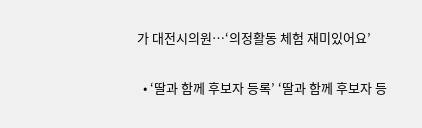가 대전시의원…‘의정활동 체험 재미있어요’

  • ‘딸과 함께 후보자 등록’ ‘딸과 함께 후보자 등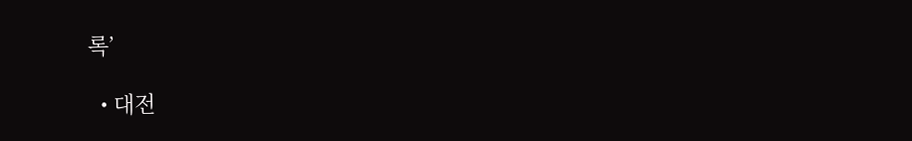록’

  • 대전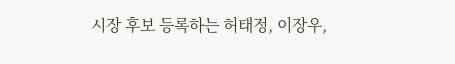시장 후보 등록하는 허태정, 이장우,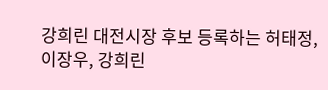강희린 대전시장 후보 등록하는 허태정, 이장우, 강희린